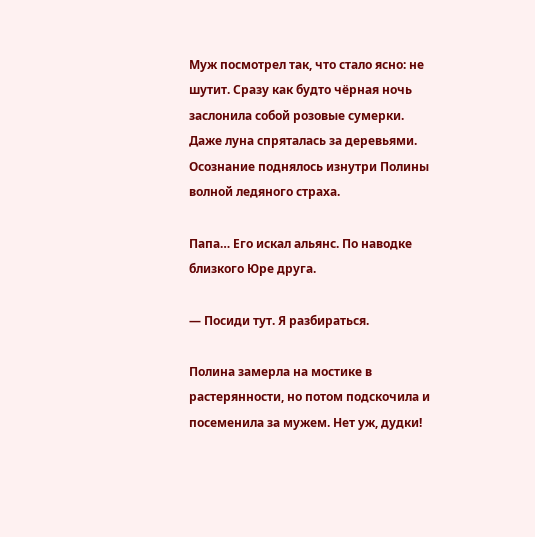Муж посмотрел так, что стало ясно: не шутит. Сразу как будто чёрная ночь заслонила собой розовые сумерки. Даже луна спряталась за деревьями. Осознание поднялось изнутри Полины волной ледяного страха.

Папа… Его искал альянс. По наводке близкого Юре друга.

— Посиди тут. Я разбираться.

Полина замерла на мостике в растерянности, но потом подскочила и посеменила за мужем. Нет уж, дудки!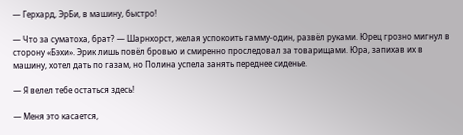— Герхард, ЭрБи, в машину, быстро!

— Что за суматоха, брат? — Шарнхорст, желая успокоить гамму-один, развёл руками. Юрец грозно мигнул в сторону «Бэхи». Эрик лишь повёл бровью и смиренно проследовал за товарищами. Юра, запихав их в машину, хотел дать по газам, но Полина успела занять переднее сиденье.

— Я велел тебе остаться здесь!

— Меня это касается,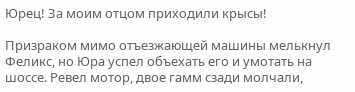Юрец! За моим отцом приходили крысы!

Призраком мимо отъезжающей машины мелькнул Феликс, но Юра успел объехать его и умотать на шоссе. Ревел мотор, двое гамм сзади молчали,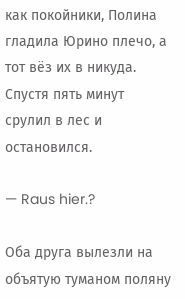как покойники, Полина гладила Юрино плечо, а тот вёз их в никуда. Спустя пять минут срулил в лес и остановился.

— Raus hier.?

Оба друга вылезли на объятую туманом поляну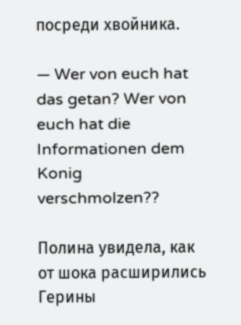посреди хвойника.

— Wer von euch hat das getan? Wer von euch hat die Informationen dem Konig verschmolzen??

Полина увидела, как от шока расширились Герины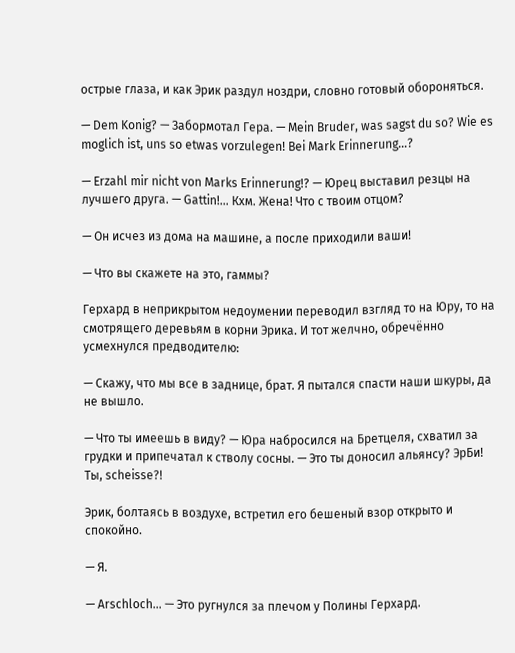острые глаза, и как Эрик раздул ноздри, словно готовый обороняться.

— Dem Konig? — Забормотал Гера. — Mein Bruder, was sagst du so? Wie es moglich ist, uns so etwas vorzulegen! Вei Mark Erinnerung…?

— Erzahl mir nicht von Marks Erinnerung!? — Юрец выставил резцы на лучшего друга. — Gattin!… Кхм. Жена! Что с твоим отцом?

— Он исчез из дома на машине, а после приходили ваши!

— Что вы скажете на это, гаммы?

Герхард в неприкрытом недоумении переводил взгляд то на Юру, то на смотрящего деревьям в корни Эрика. И тот желчно, обречённо усмехнулся предводителю:

— Скажу, что мы все в заднице, брат. Я пытался спасти наши шкуры, да не вышло.

— Что ты имеешь в виду? — Юра набросился на Бретцеля, схватил за грудки и припечатал к стволу сосны. — Это ты доносил альянсу? ЭрБи! Ты, scheisse?!

Эрик, болтаясь в воздухе, встретил его бешеный взор открыто и спокойно.

— Я.

— Arschloch… — Это ругнулся за плечом у Полины Герхард.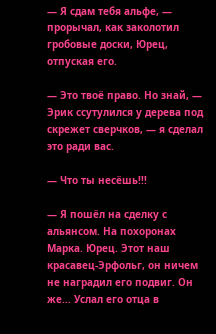— Я сдам тебя альфе, — прорычал, как заколотил гробовые доски, Юрец, отпуская его.

— Это твоё право. Но знай, — Эрик ссутулился у дерева под скрежет сверчков, — я сделал это ради вас.

— Что ты несёшь!!!

— Я пошёл на сделку с альянсом. На похоронах Марка. Юрец. Этот наш красавец-Эрфольг, он ничем не наградил его подвиг. Он же… Услал его отца в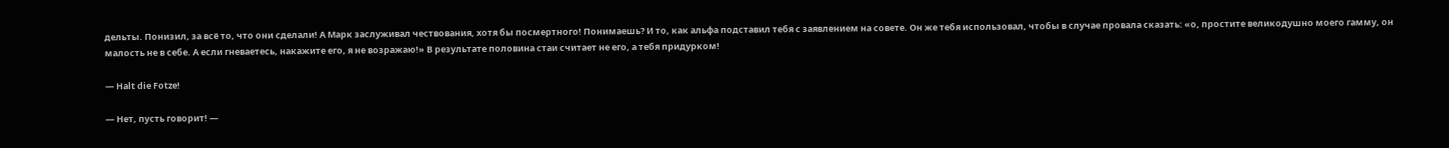дельты. Понизил, за всё то, что они сделали! А Марк заслуживал чествования, хотя бы посмертного! Понимаешь? И то, как альфа подставил тебя с заявлением на совете. Он же тебя использовал, чтобы в случае провала сказать: «о, простите великодушно моего гамму, он малость не в себе. А если гневаетесь, накажите его, я не возражаю!» В результате половина стаи считает не его, а тебя придурком!

— Halt die Fotze!

— Нет, пусть говорит! —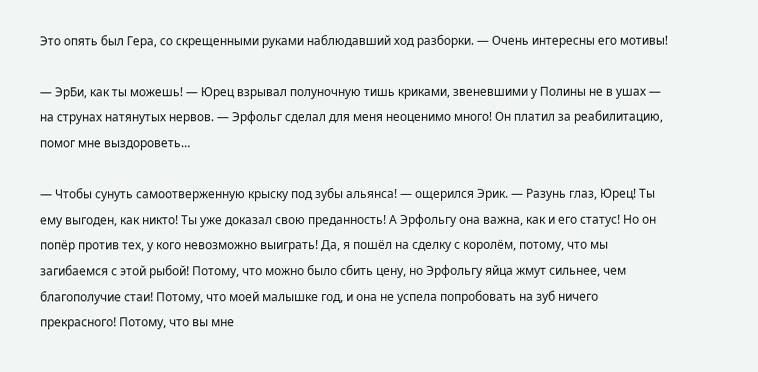Это опять был Гера, со скрещенными руками наблюдавший ход разборки. — Очень интересны его мотивы!

— ЭрБи, как ты можешь! — Юрец взрывал полуночную тишь криками, звеневшими у Полины не в ушах — на струнах натянутых нервов. — Эрфольг сделал для меня неоценимо много! Он платил за реабилитацию, помог мне выздороветь…

— Чтобы сунуть самоотверженную крыску под зубы альянса! — ощерился Эрик. — Разунь глаз, Юрец! Ты ему выгоден, как никто! Ты уже доказал свою преданность! А Эрфольгу она важна, как и его статус! Но он попёр против тех, у кого невозможно выиграть! Да, я пошёл на сделку с королём, потому, что мы загибаемся с этой рыбой! Потому, что можно было сбить цену, но Эрфольгу яйца жмут сильнее, чем благополучие стаи! Потому, что моей малышке год, и она не успела попробовать на зуб ничего прекрасного! Потому, что вы мне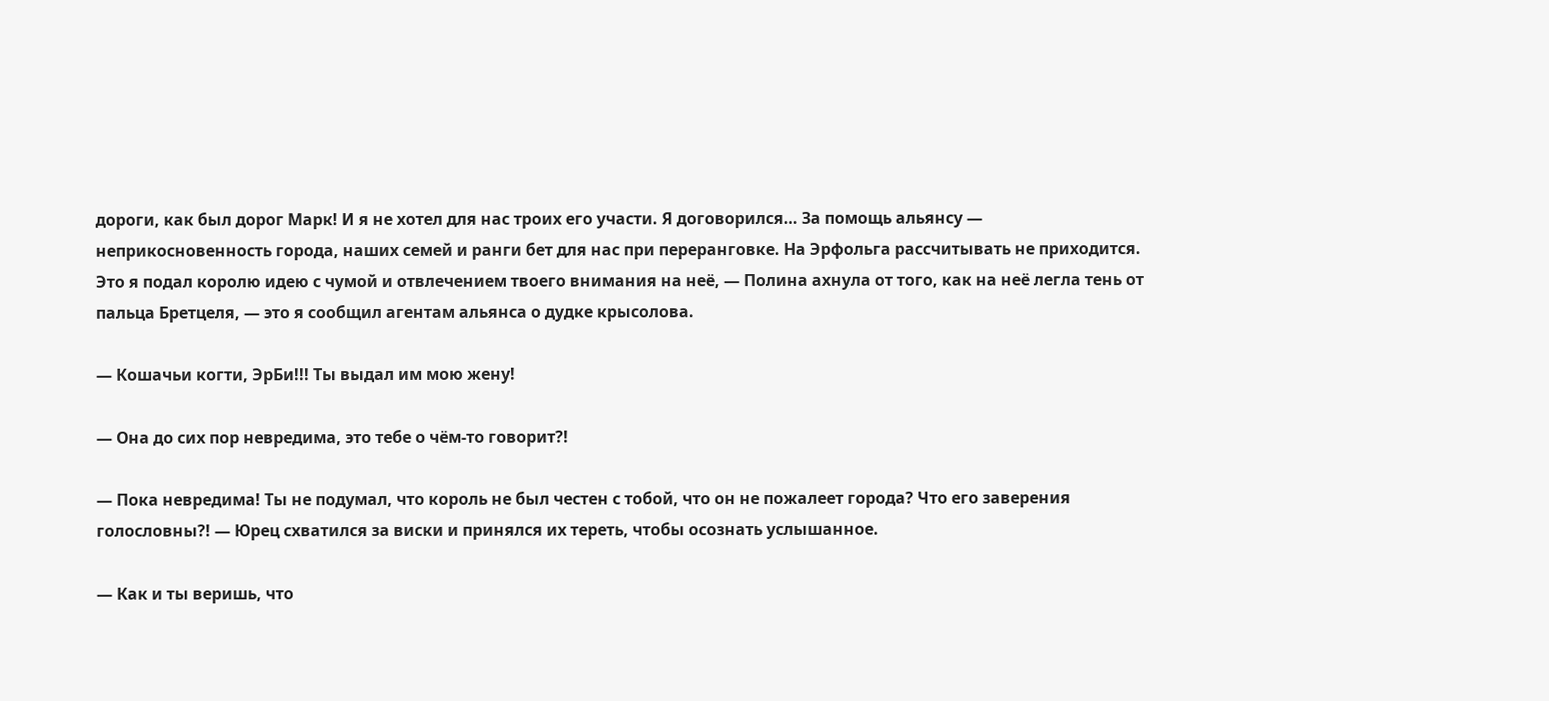дороги, как был дорог Марк! И я не хотел для нас троих его участи. Я договорился… За помощь альянсу — неприкосновенность города, наших семей и ранги бет для нас при переранговке. На Эрфольга рассчитывать не приходится. Это я подал королю идею с чумой и отвлечением твоего внимания на неё, — Полина ахнула от того, как на неё легла тень от пальца Бретцеля, — это я сообщил агентам альянса о дудке крысолова.

— Кошачьи когти, ЭрБи!!! Ты выдал им мою жену!

— Она до сих пор невредима, это тебе о чём-то говорит?!

— Пока невредима! Ты не подумал, что король не был честен с тобой, что он не пожалеет города? Что его заверения голословны?! — Юрец схватился за виски и принялся их тереть, чтобы осознать услышанное.

— Как и ты веришь, что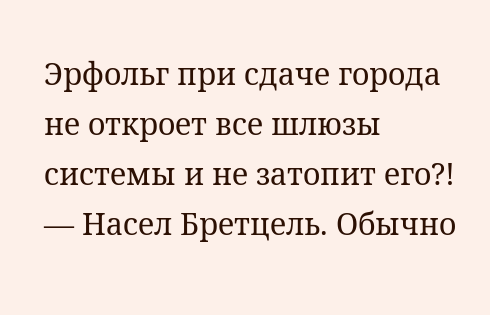Эрфольг при сдаче города не откроет все шлюзы системы и не затопит его?! — Насел Бретцель. Обычно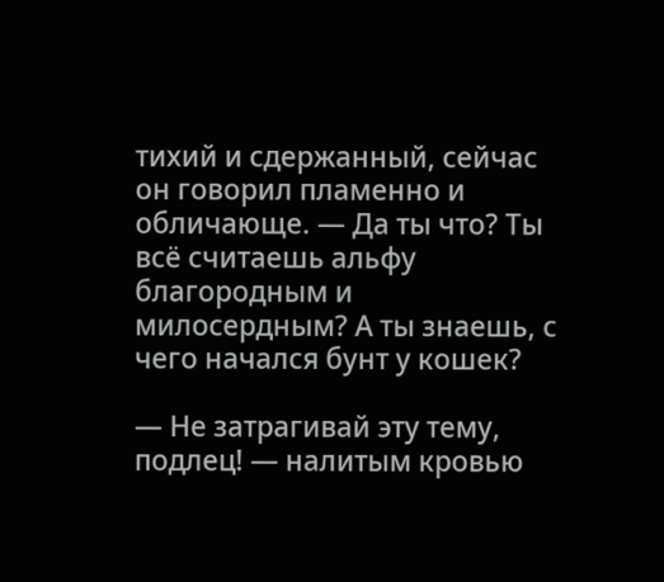тихий и сдержанный, сейчас он говорил пламенно и обличающе. — Да ты что? Ты всё считаешь альфу благородным и милосердным? А ты знаешь, с чего начался бунт у кошек?

— Не затрагивай эту тему, подлец! — налитым кровью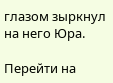глазом зыркнул на него Юра.

Перейти на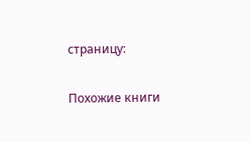страницу:

Похожие книги